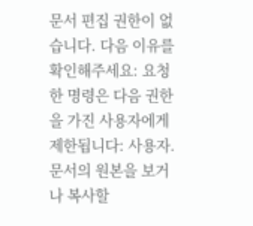문서 편집 권한이 없습니다. 다음 이유를 확인해주세요: 요청한 명령은 다음 권한을 가진 사용자에게 제한됩니다: 사용자. 문서의 원본을 보거나 복사할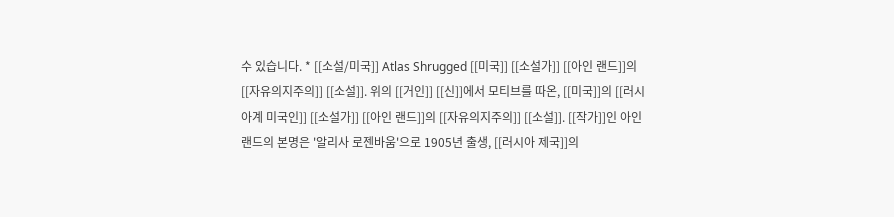수 있습니다. * [[소설/미국]] Atlas Shrugged [[미국]] [[소설가]] [[아인 랜드]]의 [[자유의지주의]] [[소설]]. 위의 [[거인]] [[신]]에서 모티브를 따온, [[미국]]의 [[러시아계 미국인]] [[소설가]] [[아인 랜드]]의 [[자유의지주의]] [[소설]]. [[작가]]인 아인 랜드의 본명은 '알리사 로젠바움'으로 1905년 출생, [[러시아 제국]]의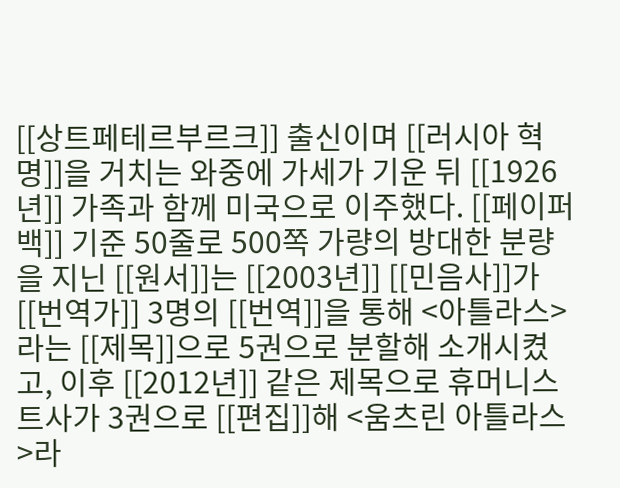[[상트페테르부르크]] 출신이며 [[러시아 혁명]]을 거치는 와중에 가세가 기운 뒤 [[1926년]] 가족과 함께 미국으로 이주했다. [[페이퍼백]] 기준 50줄로 500쪽 가량의 방대한 분량을 지닌 [[원서]]는 [[2003년]] [[민음사]]가 [[번역가]] 3명의 [[번역]]을 통해 <아틀라스>라는 [[제목]]으로 5권으로 분할해 소개시켰고, 이후 [[2012년]] 같은 제목으로 휴머니스트사가 3권으로 [[편집]]해 <움츠린 아틀라스>라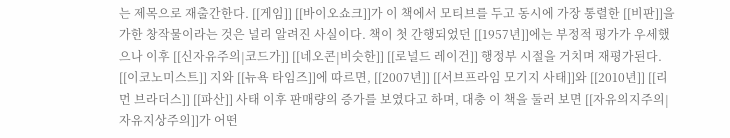는 제목으로 재출간한다. [[게임]] [[바이오쇼크]]가 이 책에서 모티브를 두고 동시에 가장 통렬한 [[비판]]을 가한 창작물이라는 것은 널리 알려진 사실이다. 책이 첫 간행되었던 [[1957년]]에는 부정적 평가가 우세했으나 이후 [[신자유주의|코드가]] [[네오콘|비슷한]] [[로널드 레이건]] 행정부 시절을 거치며 재평가된다. [[이코노미스트]] 지와 [[뉴욕 타임즈]]에 따르면, [[2007년]] [[서브프라임 모기지 사태]]와 [[2010년]] [[리먼 브라더스]] [[파산]] 사태 이후 판매량의 증가를 보였다고 하며, 대충 이 책을 둘러 보면 [[자유의지주의|자유지상주의]]가 어떤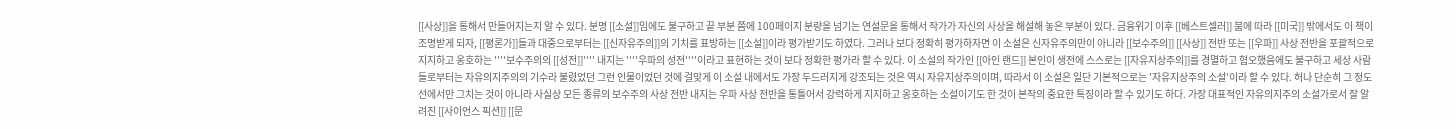[[사상]]을 통해서 만들어지는지 알 수 있다. 분명 [[소설]]임에도 불구하고 끝 부분 쯤에 100페이지 분량을 넘기는 연설문을 통해서 작가가 자신의 사상을 해설해 놓은 부분이 있다. 금융위기 이후 [[베스트셀러]] 붐에 따라 [[미국]] 밖에서도 이 책이 조명받게 되자, [[평론가]]들과 대중으로부터는 [[신자유주의]]의 기치를 표방하는 [[소설]]이라 평가받기도 하였다. 그러나 보다 정확히 평가하자면 이 소설은 신자유주의만이 아니라 [[보수주의]] [[사상]] 전반 또는 [[우파]] 사상 전반을 포괄적으로 지지하고 옹호하는 ''''보수주의의 [[성전]]'''' 내지는 ''''우파의 성전''''이라고 표현하는 것이 보다 정확한 평가라 할 수 있다. 이 소설의 작가인 [[아인 랜드]] 본인이 생전에 스스로는 [[자유지상주의]]를 경멸하고 혐오했음에도 불구하고 세상 사람들로부터는 자유의지주의의 기수라 불렸었던 그런 인물이었던 것에 걸맞게 이 소설 내에서도 가장 두드러지게 강조되는 것은 역시 자유지상주의이며, 따라서 이 소설은 일단 기본적으로는 '자유지상주의 소설'이라 할 수 있다. 허나 단순히 그 정도 선에서만 그치는 것이 아니라 사실상 모든 종류의 보수주의 사상 전반 내지는 우파 사상 전반을 통틀어서 강력하게 지지하고 옹호하는 소설이기도 한 것이 본작의 중요한 특징이라 할 수 있기도 하다. 가장 대표적인 자유의지주의 소설가로서 잘 알려진 [[사이언스 픽션]] [[문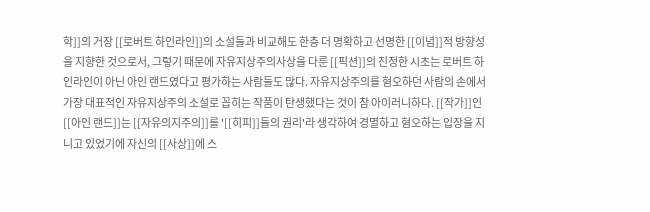학]]의 거장 [[로버트 하인라인]]의 소설들과 비교해도 한층 더 명확하고 선명한 [[이념]]적 방향성을 지향한 것으로서, 그렇기 때문에 자유지상주의사상을 다룬 [[픽션]]의 진정한 시초는 로버트 하인라인이 아닌 아인 랜드였다고 평가하는 사람들도 많다. 자유지상주의를 혐오하던 사람의 손에서 가장 대표적인 자유지상주의 소설로 꼽히는 작품이 탄생했다는 것이 참 아이러니하다. [[작가]]인 [[아인 랜드]]는 [[자유의지주의]]를 '[[히피]]들의 권리'라 생각하여 경멸하고 혐오하는 입장을 지니고 있었기에 자신의 [[사상]]에 스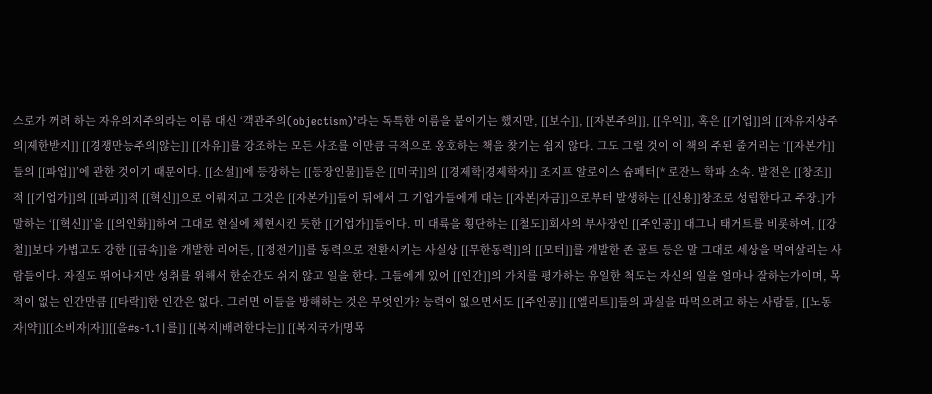스로가 꺼려 하는 자유의지주의라는 이름 대신 ‘객관주의(objectism)’라는 독특한 이름을 붙이기는 했지만, [[보수]], [[자본주의]], [[우익]], 혹은 [[기업]]의 [[자유지상주의|제한받지]] [[경쟁만능주의|않는]] [[자유]]를 강조하는 모든 사조를 이만큼 극적으로 옹호하는 책을 찾기는 쉽지 않다. 그도 그럴 것이 이 책의 주된 줄거리는 ‘[[자본가]]들의 [[파업]]’에 관한 것이기 때문이다. [[소설]]에 등장하는 [[등장인물]]들은 [[미국]]의 [[경제학|경제학자]] 조지프 알로이스 슘페터[* 로잔느 학파 소속. 발전은 [[창조]]적 [[기업가]]의 [[파괴]]적 [[혁신]]으로 이뤄지고 그것은 [[자본가]]들이 뒤에서 그 기업가들에게 대는 [[자본|자금]]으로부터 발생하는 [[신용]]창조로 성립한다고 주장.]가 말하는 ‘[[혁신]]’을 [[의인화]]하여 그대로 현실에 체현시킨 듯한 [[기업가]]들이다. 미 대륙을 횡단하는 [[철도]]회사의 부사장인 [[주인공]] 대그니 태거트를 비롯하여, [[강철]]보다 가볍고도 강한 [[금속]]을 개발한 리어든, [[정전기]]를 동력으로 전환시키는 사실상 [[무한동력]]의 [[모터]]를 개발한 존 골트 등은 말 그대로 세상을 먹여살리는 사람들이다. 자질도 뛰어나지만 성취를 위해서 한순간도 쉬지 않고 일을 한다. 그들에게 있어 [[인간]]의 가치를 평가하는 유일한 척도는 자신의 일을 얼마나 잘하는가이며, 목적이 없는 인간만큼 [[타락]]한 인간은 없다. 그러면 이들을 방해하는 것은 무엇인가? 능력이 없으면서도 [[주인공]] [[엘리트]]들의 과실을 따먹으려고 하는 사람들, [[노동자|약]][[소비자|자]][[을#s-1.1|를]] [[복지|배려한다는]] [[복지국가|명목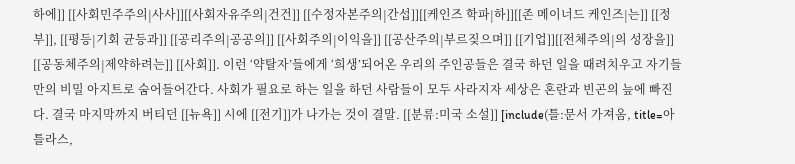하에]] [[사회민주주의|사사]][[사회자유주의|건건]] [[수정자본주의|간섭]][[케인즈 학파|하]][[존 메이너드 케인즈|는]] [[정부]], [[평등|기회 균등과]] [[공리주의|공공의]] [[사회주의|이익을]] [[공산주의|부르짖으며]] [[기업]][[전체주의|의 성장을]] [[공동체주의|제약하려는]] [[사회]]. 이런 ‘약탈자’들에게 ‘희생’되어온 우리의 주인공들은 결국 하던 일을 때려치우고 자기들만의 비밀 아지트로 숨어들어간다. 사회가 필요로 하는 일을 하던 사람들이 모두 사라지자 세상은 혼란과 빈곤의 늪에 빠진다. 결국 마지막까지 버티던 [[뉴욕]] 시에 [[전기]]가 나가는 것이 결말. [[분류:미국 소설]] [include(틀:문서 가져옴, title=아틀라스,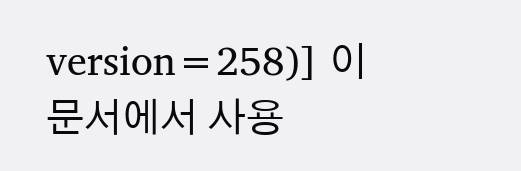version=258)] 이 문서에서 사용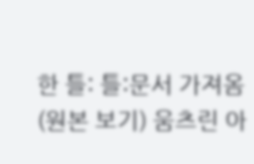한 틀: 틀:문서 가져옴 (원본 보기) 움츠린 아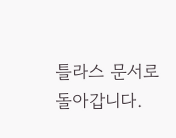틀라스 문서로 돌아갑니다.